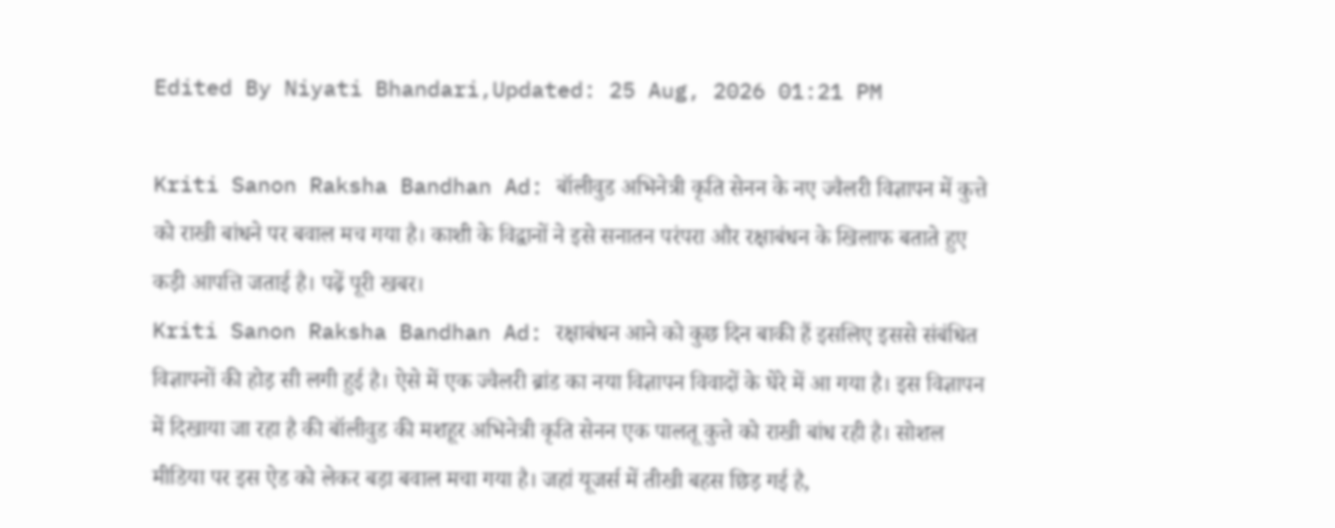Edited By Niyati Bhandari,Updated: 25 Aug, 2026 01:21 PM

Kriti Sanon Raksha Bandhan Ad: बॉलीवुड अभिनेत्री कृति सेनन के नए ज्वैलरी विज्ञापन में कुत्ते को राखी बांधने पर बवाल मच गया है। काशी के विद्वानों ने इसे सनातन परंपरा और रक्षाबंधन के खिलाफ बताते हुए कड़ी आपत्ति जताई है। पढ़ें पूरी खबर।
Kriti Sanon Raksha Bandhan Ad: रक्षाबंधन आने को कुछ दिन बाकी हैं इसलिए इससे संबंधित विज्ञापनों की होड़ सी लगी हुई है। ऐसे में एक ज्वैलरी ब्रांड का नया विज्ञापन विवादों के घेरे में आ गया है। इस विज्ञापन में दिखाया जा रहा है की बॉलीवुड की मशहूर अभिनेत्री कृति सेनन एक पालतू कुत्ते को राखी बांध रही है। सोशल मीडिया पर इस ऐड को लेकर बड़ा बवाल मचा गया है। जहां यूजर्स में तीखी बहस छिड़ गई है,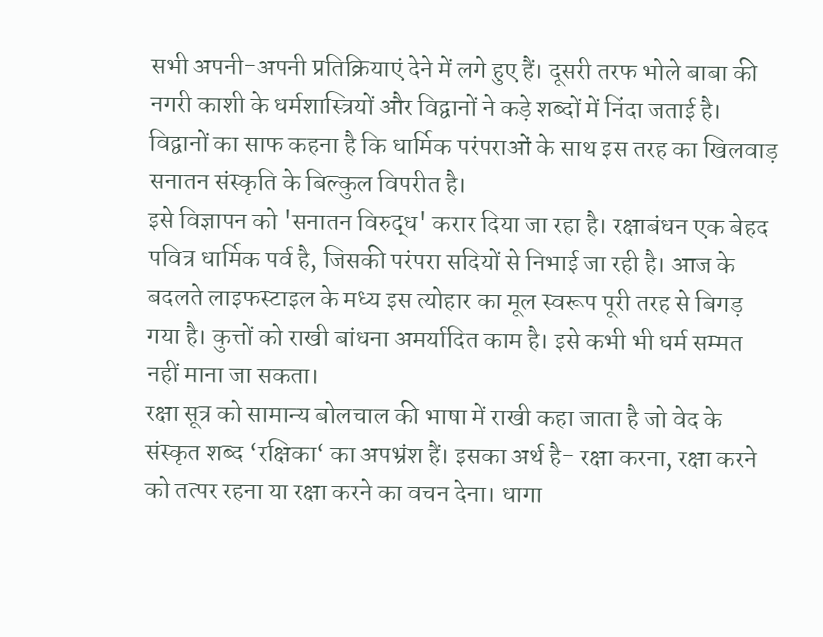सभी अपनी-अपनी प्रतिक्रियाएं देने में लगे हुए हैं। दूसरी तरफ भोले बाबा की नगरी काशी के धर्मशास्त्रियों और विद्वानों ने कड़े शब्दों में निंदा जताई है। विद्वानों का साफ कहना है कि धार्मिक परंपराओं के साथ इस तरह का खिलवाड़ सनातन संस्कृति के बिल्कुल विपरीत है।
इसे विज्ञापन को 'सनातन विरुद्ध' करार दिया जा रहा है। रक्षाबंधन एक बेहद पवित्र धार्मिक पर्व है, जिसकी परंपरा सदियों से निभाई जा रही है। आज के बदलते लाइफस्टाइल के मध्य इस त्योहार का मूल स्वरूप पूरी तरह से बिगड़ गया है। कुत्तों को राखी बांधना अमर्यादित काम है। इसे कभी भी धर्म सम्मत नहीं माना जा सकता।
रक्षा सूत्र को सामान्य बोलचाल की भाषा में राखी कहा जाता है जो वेद के संस्कृत शब्द ‘रक्षिका‘ का अपभ्रंश हैं। इसका अर्थ है- रक्षा करना, रक्षा करने को तत्पर रहना या रक्षा करने का वचन देना। धागा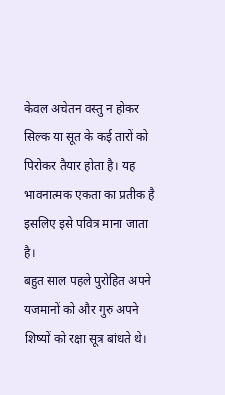केवल अचेतन वस्तु न होकर सिल्क या सूत के कई तारों को पिरोकर तैयार होता है। यह भावनात्मक एकता का प्रतीक है इसलिए इसे पवित्र माना जाता है।
बहुत साल पहले पुरोहित अपने यजमानों को और गुरु अपने शिष्यों को रक्षा सूत्र बांधते थे।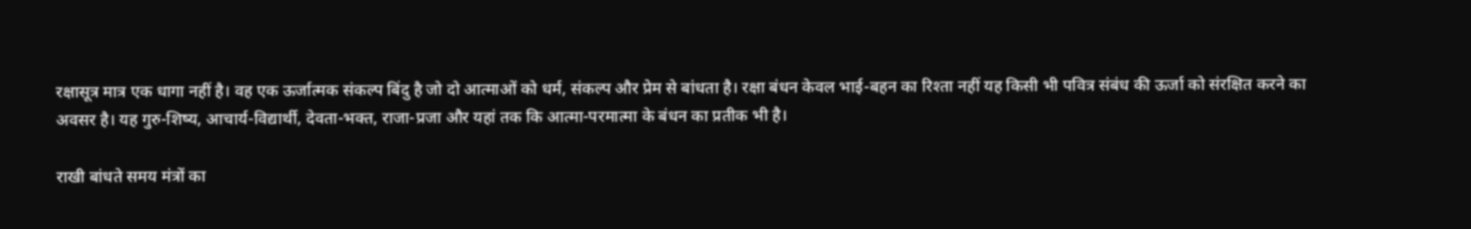रक्षासूत्र मात्र एक धागा नहीं है। वह एक ऊर्जात्मक संकल्प बिंदु है जो दो आत्माओं को धर्म, संकल्प और प्रेम से बांधता है। रक्षा बंधन केवल भाई-बहन का रिश्ता नहीं यह किसी भी पवित्र संबंध की ऊर्जा को संरक्षित करने का अवसर है। यह गुरु-शिष्य, आचार्य-विद्यार्थी, देवता-भक्त, राजा-प्रजा और यहां तक कि आत्मा-परमात्मा के बंधन का प्रतीक भी है।

राखी बांधते समय मंत्रों का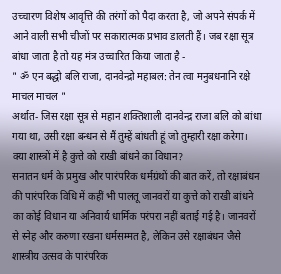उच्चारण विशेष आवृत्ति की तरंगों को पैदा करता है, जो अपने संपर्क में आने वाली सभी चीजों पर सकारात्मक प्रभाव डालती हैं। जब रक्षा सूत्र बांधा जाता है तो यह मंत्र उच्चारित किया जाता है -
" ॐ एन बद्धो बलि राजा, दानवेन्द्रो महाबल: तेन त्वा मनुबधनानि रक्षे माचल माचल "
अर्थात- जिस रक्षा सूत्र से महान शक्तिशाली दानवेन्द्र राजा बलि को बांधा गया था, उसी रक्षा बन्धन से मैं तुम्हें बांधती हूं जो तुम्हारी रक्षा करेगा।
क्या शास्त्रों में है कुत्ते को राखी बांधने का विधान?
सनातन धर्म के प्रमुख और पारंपरिक धर्मग्रंथों की बात करें, तो रक्षाबंधन की पारंपरिक विधि में कहीं भी पालतू जानवरों या कुत्ते को राखी बांधने का कोई विधान या अनिवार्य धार्मिक परंपरा नहीं बताई गई है। जानवरों से स्नेह और करुणा रखना धर्मसम्मत है, लेकिन उसे रक्षाबंधन जैसे शास्त्रीय उत्सव के पारंपरिक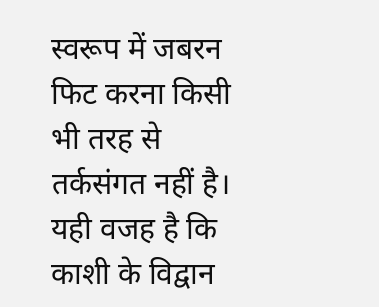स्वरूप में जबरन फिट करना किसी भी तरह से तर्कसंगत नहीं है। यही वजह है कि काशी के विद्वान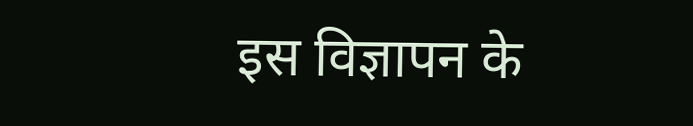इस विज्ञापन के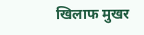खिलाफ मुखर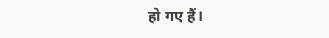हो गए हैं।